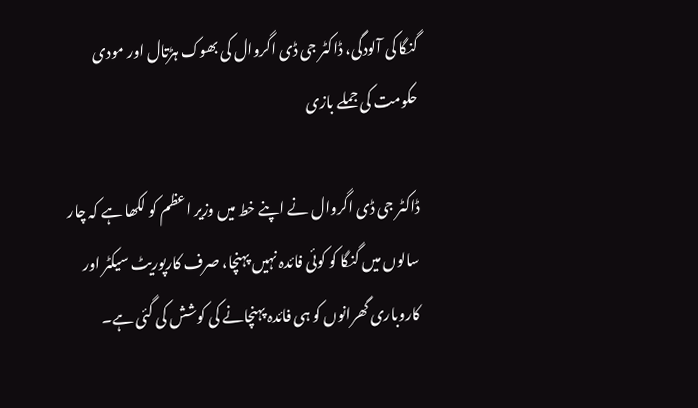گنگا کی آلودگی، ڈاکٹر جی ڈی اگروال کی بھوک ہڑتال اور مودی حکومت کی جملے بازی

ڈاکٹر جی ڈی اگروال نے اپنے خط میں وزیر اعظم کو لکھا ہے کہ چار سالوں میں گنگا کو کوئی فائدہ نہیں پہنچا، صرف کارپوریٹ سیکٹر اور کاروباری گھرانوں کو ہی فائدہ پہنچانے کی کوشش کی گئی ہے۔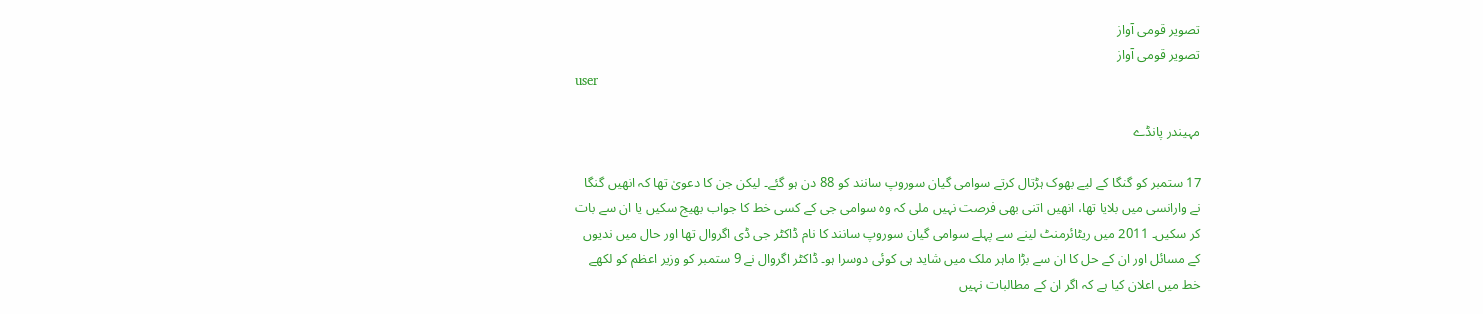تصویر قومی آواز
تصویر قومی آواز
user

مہیندر پانڈے

17 ستمبر کو گنگا کے لیے بھوک ہڑتال کرتے سوامی گیان سوروپ سانند کو 88 دن ہو گئے۔ لیکن جن کا دعویٰ تھا کہ انھیں گنگا نے وارانسی میں بلایا تھا، انھیں اتنی بھی فرصت نہیں ملی کہ وہ سوامی جی کے کسی خط کا جواب بھیج سکیں یا ان سے بات کر سکیں۔ 2011 میں ریٹائرمنٹ لینے سے پہلے سوامی گیان سوروپ سانند کا نام ڈاکٹر جی ڈی اگروال تھا اور حال میں ندیوں کے مسائل اور ان کے حل کا ان سے بڑا ماہر ملک میں شاید ہی کوئی دوسرا ہو۔ ڈاکٹر اگروال نے 9 ستمبر کو وزیر اعظم کو لکھے خط میں اعلان کیا ہے کہ اگر ان کے مطالبات نہیں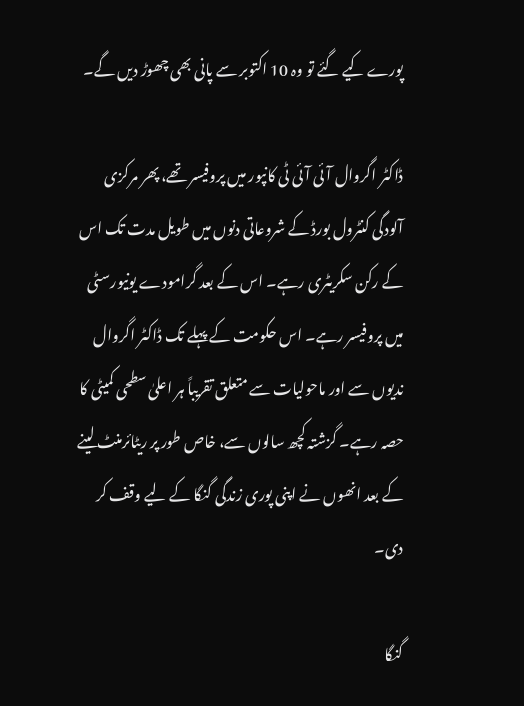پورے کیے گئے تو وہ 10 اکتوبر سے پانی بھی چھوڑ دیں گے۔

ڈاکٹر اگروال آئی آئی ٹی کانپور میں پروفیسر تھے، پھر مرکزی آلودگی کنٹرول بورڈ کے شروعاتی دنوں میں طویل مدت تک اس کے رکن سکریٹری رہے۔ اس کے بعد گرامودے یونیورسٹی میں پروفیسر رہے۔ اس حکومت کے پہلے تک ڈاکٹر اگروال ندیوں سے اور ماحولیات سے متعلق تقریباً ہر اعلیٰ سطحی کمیٹی کا حصہ رہے۔ گزشتہ کچھ سالوں سے، خاص طور پر ریٹائرمنٹ لینے کے بعد انھوں نے اپنی پوری زندگی گنگا کے لیے وقف کر دی۔

گنگا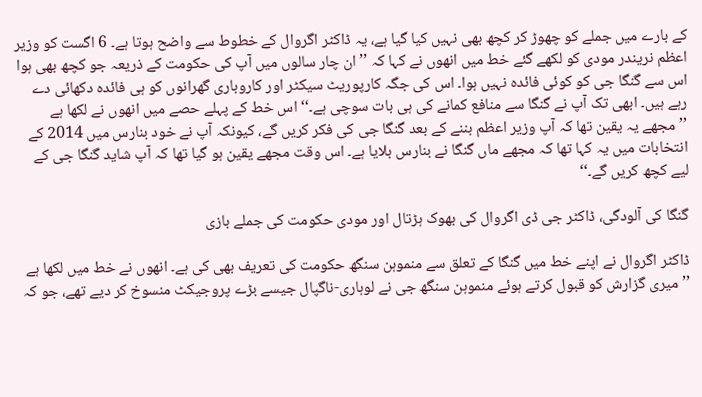کے بارے میں جملے کو چھوڑ کر کچھ بھی نہیں کیا گیا ہے، یہ ڈاکٹر اگروال کے خطوط سے واضح ہوتا ہے۔ 6 اگست کو وزیر اعظم نریندر مودی کو لکھے گئے خط میں انھوں نے کہا کہ ’’ان چار سالوں میں آپ کی حکومت کے ذریعہ جو کچھ بھی ہوا اس سے گنگا جی کو کوئی فائدہ نہیں ہوا۔ اس کی جگہ کارپوریٹ سیکٹر اور کاروباری گھرانوں کو ہی فائدہ دکھائی دے رہے ہیں۔ ابھی تک آپ نے گنگا سے منافع کمانے کی ہی بات سوچی ہے۔‘‘ اس خط کے پہلے حصے میں انھوں نے لکھا ہے ’’مجھے یہ یقین تھا کہ آپ وزیر اعظم بننے کے بعد گنگا جی کی فکر کریں گے، کیونکہ آپ نے خود بنارس میں 2014 کے انتخابات میں یہ کہا تھا کہ مجھے ماں گنگا نے بنارس بلایا ہے۔ اس وقت مجھے یقین ہو گیا تھا کہ آپ شاید گنگا جی کے لیے کچھ کریں گے۔‘‘

گنگا کی آلودگی، ڈاکٹر جی ڈی اگروال کی بھوک ہڑتال اور مودی حکومت کی جملے بازی

ڈاکٹر اگروال نے اپنے خط میں گنگا کے تعلق سے منموہن سنگھ حکومت کی تعریف بھی کی ہے۔ انھوں نے خط میں لکھا ہے ’’میری گزارش کو قبول کرتے ہوئے منموہن سنگھ جی نے لوہاری-ناگپال جیسے بڑے پروجیکٹ منسوخ کر دیے تھے، جو کہ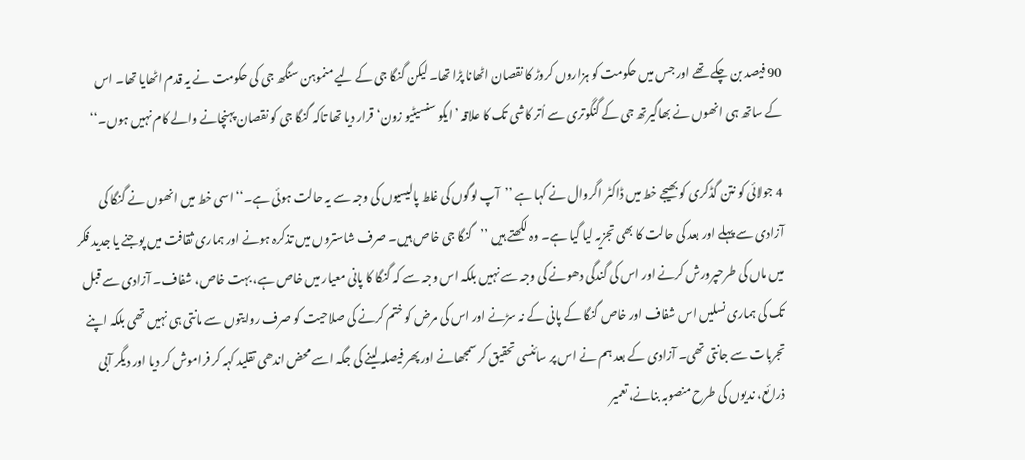90 فیصد بن چکے تھے اور جس میں حکومت کو ہزاروں کروڑ کا نقصان اٹھانا پڑا تھا۔ لیکن گنگا جی کے لیے منموہن سنگھ جی کی حکومت نے یہ قدم اٹھایا تھا۔ اس کے ساتھ ہی انھوں نے بھاگیرتھ جی کے گنگوتری سے اُتر کاشی تک کا علاقہ ’ایکو سنسیٹیو زون‘ قرار دیا تھا تاکہ گنگا جی کو نقصان پہنچانے والے کام نہیں ہوں۔‘‘

4 جولائی کو نتن گڈکری کو بھیجے خط میں ڈاکٹر اگروال نے کہا ہے ’’آپ لوگوں کی غلط پالیسیوں کی وجہ سے یہ حالت ہوئی ہے۔‘‘ اسی خط میں انھوں نے گنگا کی آزادی سے پہلے اور بعد کی حالت کا بھی تجزیہ لیا گیا ہے۔ وہ لکھتے ہیں ’’گنگا جی خاص ہیں۔ صرف شاستروں میں تذکرہ ہونے اور ہماری ثقافت میں پوجنے یا جدید فکر میں ماں کی طرحپرورش کرنے اور اس کی گندگی دھونے کی وجہ سے نہیں بلکہ اس وجہ سے کہ گنگا کا پانی معیار میں خاص ہے، بہت خاص، شفاف۔ آزادی سے قبل تک کی ہماری نسلیں اس شفاف اور خاص گنگا کے پانی کے نہ سڑنے اور اس کی مرض کو ختم کرنے کی صلاحیت کو صرف روایتوں سے مانتی ہی نہیں تھی بلکہ اپنے تجربات سے جانتی تھی۔ آزادی کے بعد ہم نے اس پر سائنسی تحقیق کر سمجھانے اور پھر فیصلہ لینے کی جگہ اسے محض اندھی تقلید کہہ کر فراموش کر دیا اور دیگر آبی ذرائع، ندیوں کی طرح منصوبہ بنانے، تعمیر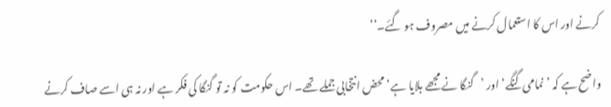کرنے اور اس کا استعمال کرنے میں مصروف ہو گئے۔‘‘

واضح ہے کہ ’نمامی گنگے‘ اور ’گنگا نے مجھے بلایا ہے‘ محض انتخابی جملے تھے۔ اس حکومت کو نہ تو گنگا کی فکر ہے اور نہ ہی اسے صاف کرنے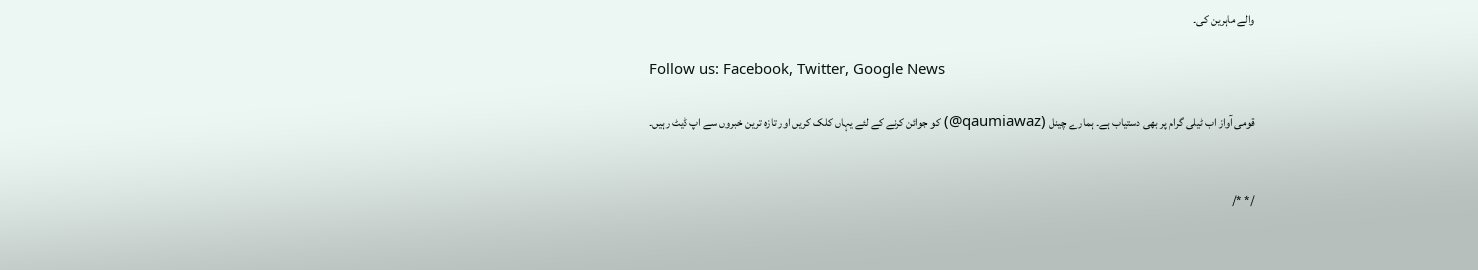والے ماہرین کی۔

Follow us: Facebook, Twitter, Google News

قومی آواز اب ٹیلی گرام پر بھی دستیاب ہے۔ ہمارے چینل (qaumiawaz@) کو جوائن کرنے کے لئے یہاں کلک کریں اور تازہ ترین خبروں سے اپ ڈیٹ رہیں۔


/* */